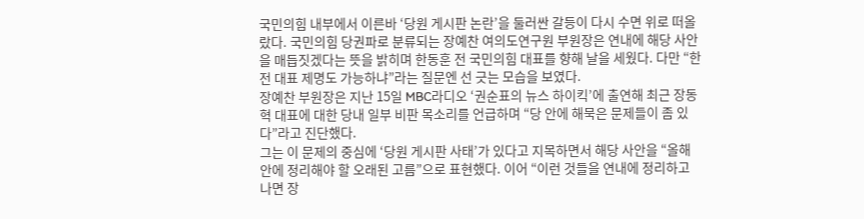국민의힘 내부에서 이른바 ‘당원 게시판 논란’을 둘러싼 갈등이 다시 수면 위로 떠올랐다. 국민의힘 당권파로 분류되는 장예찬 여의도연구원 부원장은 연내에 해당 사안을 매듭짓겠다는 뜻을 밝히며 한동훈 전 국민의힘 대표를 향해 날을 세웠다. 다만 “한 전 대표 제명도 가능하냐”라는 질문엔 선 긋는 모습을 보였다.
장예찬 부원장은 지난 15일 MBC라디오 ‘권순표의 뉴스 하이킥’에 출연해 최근 장동혁 대표에 대한 당내 일부 비판 목소리를 언급하며 “당 안에 해묵은 문제들이 좀 있다”라고 진단했다.
그는 이 문제의 중심에 ‘당원 게시판 사태’가 있다고 지목하면서 해당 사안을 “올해 안에 정리해야 할 오래된 고름”으로 표현했다. 이어 “이런 것들을 연내에 정리하고 나면 장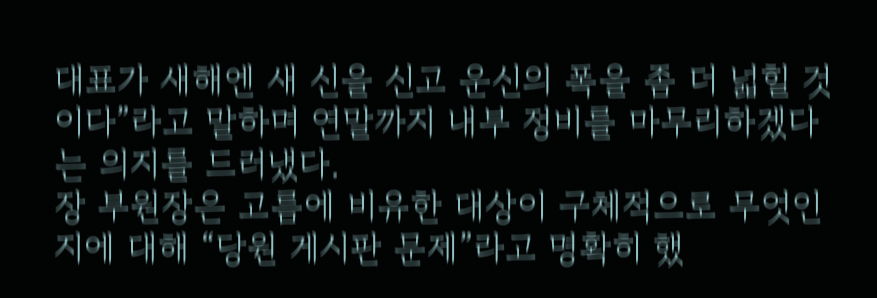대표가 새해엔 새 신을 신고 운신의 폭을 좀 더 넓힐 것이다”라고 말하며 연말까지 내부 정비를 마무리하겠다는 의지를 드러냈다.
장 부원장은 고름에 비유한 대상이 구체적으로 무엇인지에 대해 “당원 게시판 문제”라고 명확히 했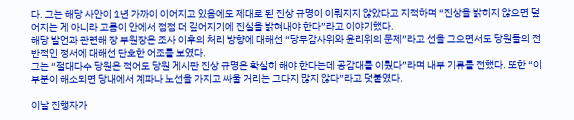다. 그는 해당 사안이 1년 가까이 이어지고 있음에도 제대로 된 진상 규명이 이뤄지지 않았다고 지적하며 “진상을 밝히지 않으면 덮어지는 게 아니라 고름이 안에서 점점 더 깊어지기에 진실을 밝혀내야 한다”라고 이야기했다.
해당 발언과 관련해 장 부원장은 조사 이후의 처리 방향에 대해선 “당무감사위와 윤리위의 문제”라고 선을 그으면서도 당원들의 전반적인 정서에 대해선 단호한 어조를 보였다.
그는 “절대다수 당원은 적어도 당원 게시판 진상 규명은 확실히 해야 한다는데 공감대를 이뤘다”라며 내부 기류를 전했다. 또한 “이 부분이 해소되면 당내에서 계파나 노선을 가지고 싸울 거리는 그다지 많지 않다”라고 덧붙였다.

이날 진행자가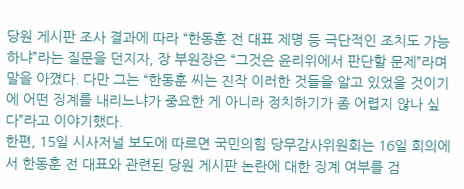당원 게시판 조사 결과에 따라 “한동훈 전 대표 제명 등 극단적인 조치도 가능하냐”라는 질문을 던지자, 장 부원장은 “그것은 윤리위에서 판단할 문제”라며 말을 아꼈다. 다만 그는 “한동훈 씨는 진작 이러한 것들을 알고 있었을 것이기에 어떤 징계를 내리느냐가 중요한 게 아니라 정치하기가 좀 어렵지 않나 싶다”라고 이야기했다.
한편, 15일 시사저널 보도에 따르면 국민의힘 당무감사위원회는 16일 회의에서 한동훈 전 대표와 관련된 당원 게시판 논란에 대한 징계 여부를 검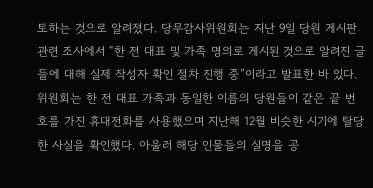토하는 것으로 알려졌다. 당무감사위원회는 지난 9일 당원 게시판 관련 조사에서 “한 전 대표 및 가족 명의로 게시된 것으로 알려진 글들에 대해 실제 작성자 확인 절차 진행 중”이라고 발표한 바 있다.
위원회는 한 전 대표 가족과 동일한 이름의 당원들이 같은 끝 번호를 가진 휴대전화를 사용했으며 지난해 12월 비슷한 시기에 탈당한 사실을 확인했다. 아울러 해당 인물들의 실명을 공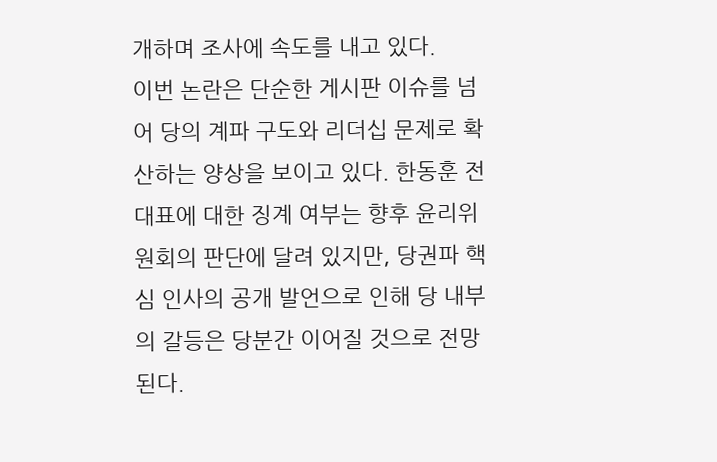개하며 조사에 속도를 내고 있다.
이번 논란은 단순한 게시판 이슈를 넘어 당의 계파 구도와 리더십 문제로 확산하는 양상을 보이고 있다. 한동훈 전 대표에 대한 징계 여부는 향후 윤리위원회의 판단에 달려 있지만, 당권파 핵심 인사의 공개 발언으로 인해 당 내부의 갈등은 당분간 이어질 것으로 전망된다.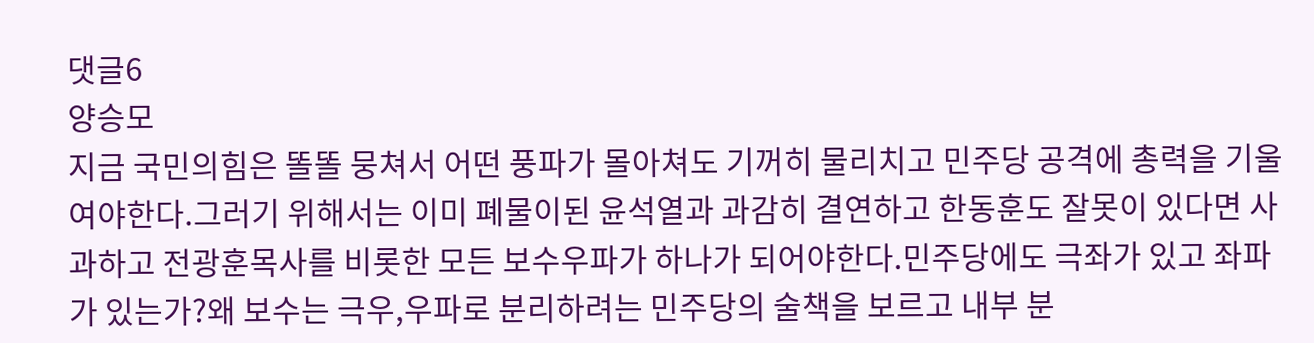댓글6
양승모
지금 국민의힘은 똘똘 뭉쳐서 어떤 풍파가 몰아쳐도 기꺼히 물리치고 민주당 공격에 총력을 기울여야한다.그러기 위해서는 이미 폐물이된 윤석열과 과감히 결연하고 한동훈도 잘못이 있다면 사과하고 전광훈목사를 비롯한 모든 보수우파가 하나가 되어야한다.민주당에도 극좌가 있고 좌파가 있는가?왜 보수는 극우,우파로 분리하려는 민주당의 술책을 보르고 내부 분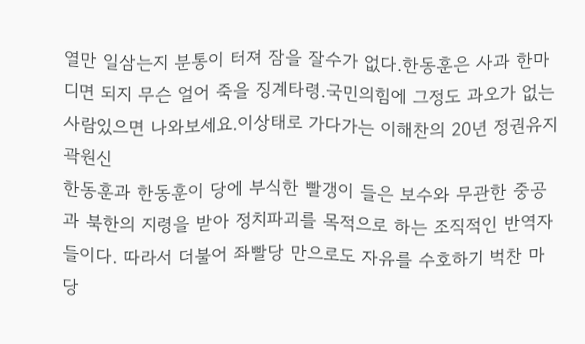열만 일삼는지 분통이 터져 잠을 잘수가 없다.한동훈은 사과 한마디면 되지 무슨 얼어 죽을 징계타령.국민의힘에 그정도 과오가 없는 사람있으면 나와보세요.이상태로 가다가는 이해찬의 20년 정권유지
곽원신
한동훈과 한동훈이 당에 부식한 빨갱이 들은 보수와 무관한 중공과 북한의 지령을 받아 정치파괴를 목적으로 하는 조직적인 반역자들이다. 따라서 더불어 좌빨당 만으로도 자유를 수호하기 벅찬 마당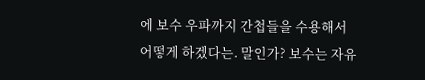에 보수 우파까지 간첩들을 수용해서 어떻게 하겠다는. 말인가? 보수는 자유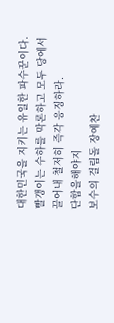대한민국을 지키는 유일한 파수꾼이다. 빨갱이는 수하를 막론하고 모두 당에서 끌어내 철저히 즉각 응징하라.
단합을해야지
보수의 걸림돌 장예찬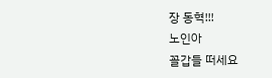장 동혁!!!
노인아
꼴갑들 떠세요